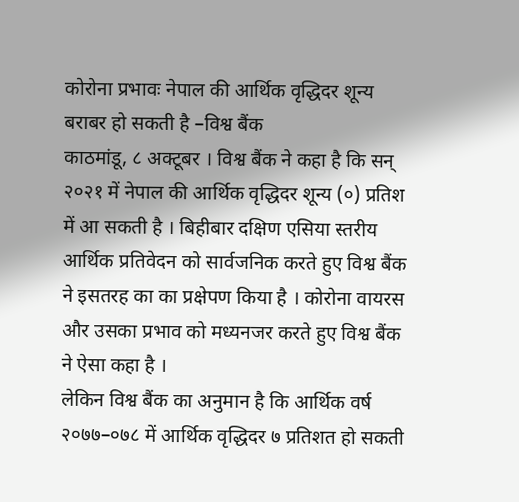कोरोना प्रभावः नेपाल की आर्थिक वृद्धिदर शून्य बराबर हो सकती है –विश्व बैंक
काठमांडू, ८ अक्टूबर । विश्व बैंक ने कहा है कि सन् २०२१ में नेपाल की आर्थिक वृद्धिदर शून्य (०) प्रतिश में आ सकती है । बिहीबार दक्षिण एसिया स्तरीय आर्थिक प्रतिवेदन को सार्वजनिक करते हुए विश्व बैंक ने इसतरह का का प्रक्षेपण किया है । कोरोना वायरस और उसका प्रभाव को मध्यनजर करते हुए विश्व बैंक ने ऐसा कहा है ।
लेकिन विश्व बैंक का अनुमान है कि आर्थिक वर्ष २०७७–०७८ में आर्थिक वृद्धिदर ७ प्रतिशत हो सकती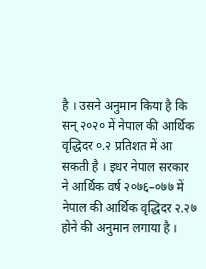है । उसने अनुमान किया है कि सन् २०२० में नेपाल की आर्थिक वृद्धिदर ०.२ प्रतिशत में आ सकती है । इधर नेपाल सरकार ने आर्थिक वर्ष २०७६–०७७ में नेपाल की आर्थिक वृद्धिदर २.२७ होने की अनुमान लगाया है ।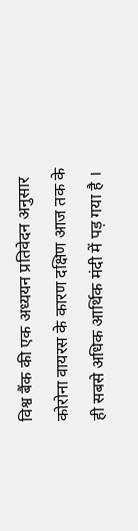विश्व बैंक की एक अध्ययन प्रतिवेदन अनुसार कोरोना वायरस के कारण दक्षिण आज तक के ही सबसे अधिक आर्थिक मंदी में पड़ गया है ।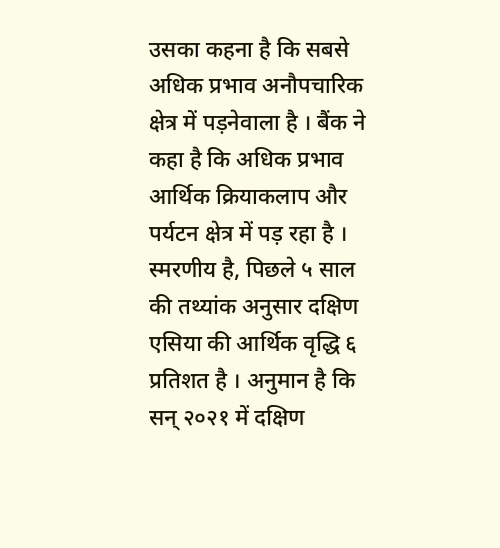उसका कहना है कि सबसे अधिक प्रभाव अनौपचारिक क्षेत्र में पड़नेवाला है । बैंक ने कहा है कि अधिक प्रभाव आर्थिक क्रियाकलाप और पर्यटन क्षेत्र में पड़ रहा है ।
स्मरणीय है, पिछले ५ साल की तथ्यांक अनुसार दक्षिण एसिया की आर्थिक वृद्धि ६ प्रतिशत है । अनुमान है कि सन् २०२१ में दक्षिण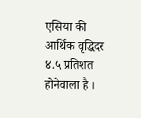एसिया की आर्थिक वृद्धिदर ४.५ प्रतिशत होनेवाला है ।